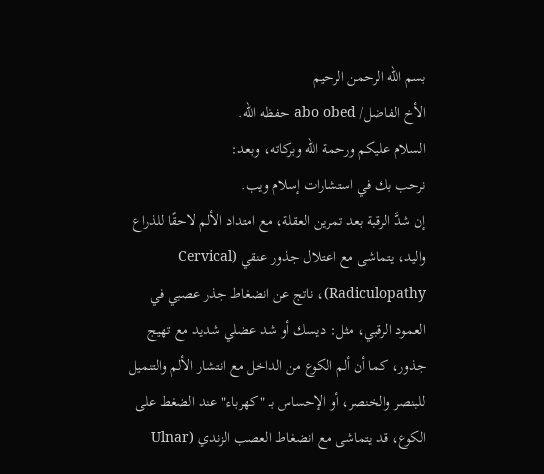بسم الله الرحمن الرحيم
الأخ الفاضل/ abo obed حفظه الله.
السلام عليكم ورحمة الله وبركاته، وبعد:
نرحب بك في استشارات إسلام ويب.
إن شدَّ الرقبة بعد تمرين العقلة، مع امتداد الألم لاحقًا للذراع واليد، يتماشى مع اعتلال جذور عنقي (Cervical Radiculopathy)، ناتج عن انضغاط جذر عصبي في العمود الرقبي، مثل: ديسك أو شد عضلي شديد مع تهيج جذور، كما أن ألم الكوع من الداخل مع انتشار الألم والتنميل للبنصر والخنصر، أو الإحساس بـ "كهرباء" عند الضغط على الكوع، قد يتماشى مع انضغاط العصب الزندي (Ulnar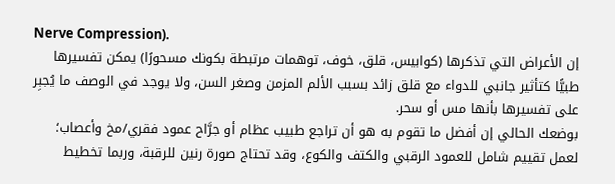Nerve Compression).
إن الأعراض التي تذكرها (كوابيس، قلق، خوف، توهمات مرتبطة بكونك مسحورًا) يمكن تفسيرها طبيًّا كتأثير جانبي للدواء مع قلق زائد بسبب الألم المزمن وصغر السن، ولا يوجد في الوصف ما يُجبِر على تفسيرها بأنها مس أو سحر.
بوضعك الحالي إن أفضل ما تقوم به هو أن تراجع طبيب عظام أو جرَّاح عمود فقري/مخ وأعصاب؛ لعمل تقييم شامل للعمود الرقبي والكتف والكوع، وقد تحتاج صورة رنين للرقبة، وربما تخطيط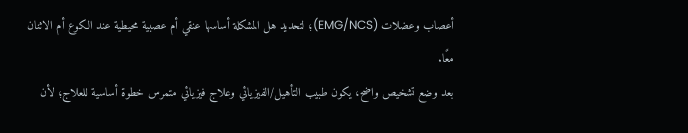أعصاب وعضلات (EMG/NCS)؛ لتحديد هل المشكلة أساسها عنقي أم عصبية محيطية عند الكوع أم الاثنان معًا.
بعد وضع تشخيص واضح، يكون طبيب التأهيل/الفيزيائي وعلاج فيزيائي متمرس خطوة أساسية للعلاج؛ لأن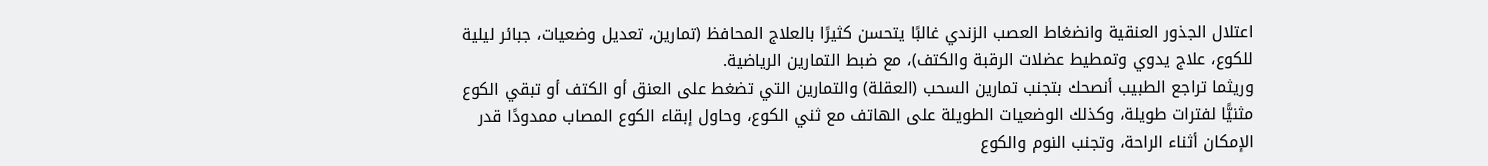اعتلال الجذور العنقية وانضغاط العصب الزندي غالبًا يتحسن كثيرًا بالعلاج المحافظ (تمارين، تعديل وضعيات، جبائر ليلية للكوع، علاج يدوي وتمطيط عضلات الرقبة والكتف)، مع ضبط التمارين الرياضية.
وريثما تراجع الطبيب أنصحك بتجنب تمارين السحب (العقلة) والتمارين التي تضغط على العنق أو الكتف أو تبقي الكوع مثنيًّا لفترات طويلة، وكذلك الوضعيات الطويلة على الهاتف مع ثني الكوع، وحاول إبقاء الكوع المصاب ممدودًا قدر الإمكان أثناء الراحة، وتجنب النوم والكوع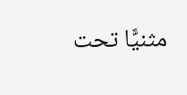مثنيًّا تحت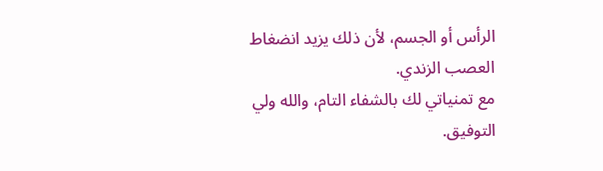الرأس أو الجسم، لأن ذلك يزيد انضغاط العصب الزندي.
مع تمنياتي لك بالشفاء التام، والله ولي التوفيق.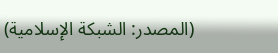(المصدر: الشبكة الإسلامية)